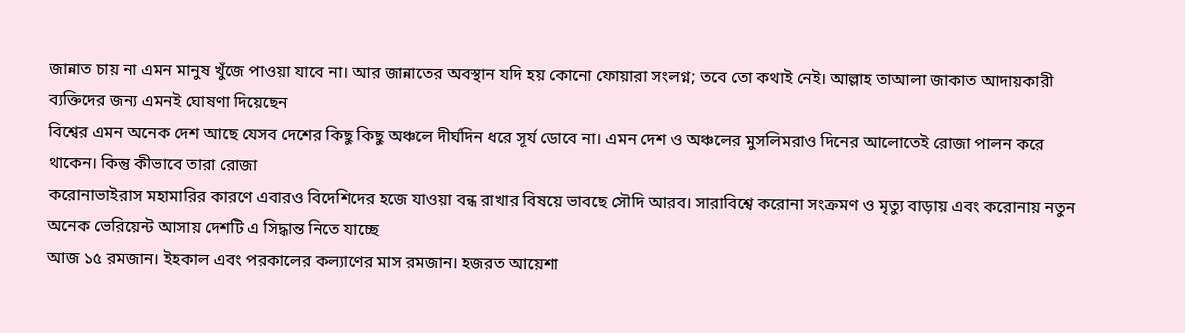জান্নাত চায় না এমন মানুষ খুঁজে পাওয়া যাবে না। আর জান্নাতের অবস্থান যদি হয় কোনো ফোয়ারা সংলগ্ন; তবে তো কথাই নেই। আল্লাহ তাআলা জাকাত আদায়কারী ব্যক্তিদের জন্য এমনই ঘোষণা দিয়েছেন
বিশ্বের এমন অনেক দেশ আছে যেসব দেশের কিছু কিছু অঞ্চলে দীর্ঘদিন ধরে সূর্য ডোবে না। এমন দেশ ও অঞ্চলের মুসলিমরাও দিনের আলোতেই রোজা পালন করে থাকেন। কিন্তু কীভাবে তারা রোজা
করোনাভাইরাস মহামারির কারণে এবারও বিদেশিদের হজে যাওয়া বন্ধ রাখার বিষয়ে ভাবছে সৌদি আরব। সারাবিশ্বে করোনা সংক্রমণ ও মৃত্যু বাড়ায় এবং করোনায় নতুন অনেক ভেরিয়েন্ট আসায় দেশটি এ সিদ্ধান্ত নিতে যাচ্ছে
আজ ১৫ রমজান। ইহকাল এবং পরকালের কল্যাণের মাস রমজান। হজরত আয়েশা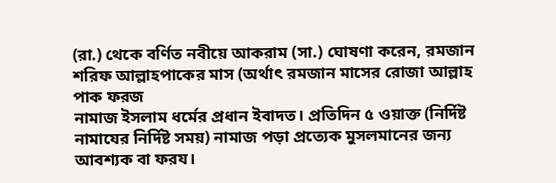(রা.) থেকে বর্ণিত নবীয়ে আকরাম (সা.) ঘোষণা করেন, রমজান শরিফ আল্লাহপাকের মাস (অর্থাৎ রমজান মাসের রোজা আল্লাহ পাক ফরজ
নামাজ ইসলাম ধর্মের প্রধান ইবাদত। প্রতিদিন ৫ ওয়াক্ত (নির্দিষ্ট নামাযের নির্দিষ্ট সময়) নামাজ পড়া প্রত্যেক মুসলমানের জন্য আবশ্যক বা ফরয।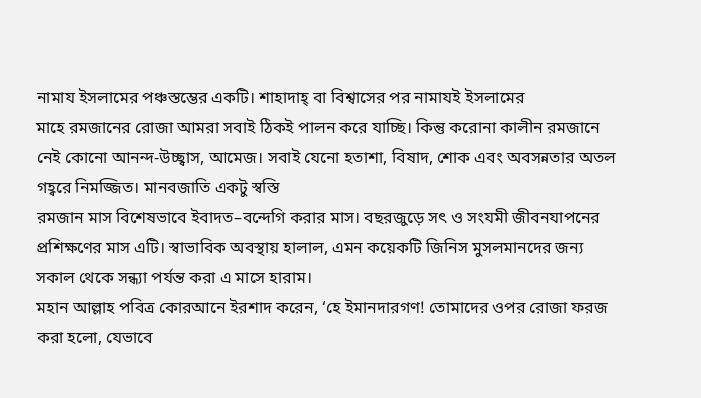নামায ইসলামের পঞ্চস্তম্ভের একটি। শাহাদাহ্ বা বিশ্বাসের পর নামাযই ইসলামের
মাহে রমজানের রোজা আমরা সবাই ঠিকই পালন করে যাচ্ছি। কিন্তু করোনা কালীন রমজানে নেই কোনো আনন্দ-উচ্ছ্বাস, আমেজ। সবাই যেনো হতাশা, বিষাদ, শোক এবং অবসন্নতার অতল গহ্বরে নিমজ্জিত। মানবজাতি একটু স্বস্তি
রমজান মাস বিশেষভাবে ইবাদত–বন্দেগি করার মাস। বছরজুড়ে সৎ ও সংযমী জীবনযাপনের প্রশিক্ষণের মাস এটি। স্বাভাবিক অবস্থায় হালাল, এমন কয়েকটি জিনিস মুসলমানদের জন্য সকাল থেকে সন্ধ্যা পর্যন্ত করা এ মাসে হারাম।
মহান আল্লাহ পবিত্র কোরআনে ইরশাদ করেন, ‘হে ইমানদারগণ! তোমাদের ওপর রোজা ফরজ করা হলো, যেভাবে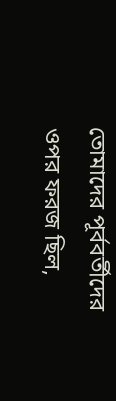তোমাদের পূর্ববর্তীদের ওপর ফরজ ছিল,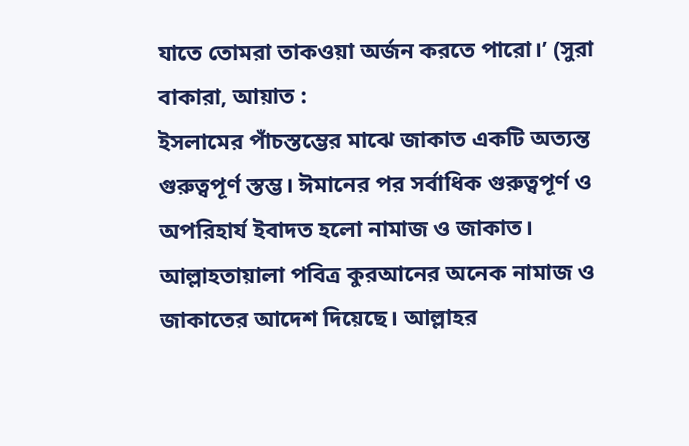যাতে তোমরা তাকওয়া অর্জন করতে পারো।’ (সুরা বাকারা, আয়াত :
ইসলামের পাঁচস্তম্ভের মাঝে জাকাত একটি অত্যন্ত গুরুত্বপূর্ণ স্তম্ভ। ঈমানের পর সর্বাধিক গুরুত্বপূর্ণ ও অপরিহার্য ইবাদত হলো নামাজ ও জাকাত। আল্লাহতায়ালা পবিত্র কুরআনের অনেক নামাজ ও জাকাতের আদেশ দিয়েছে। আল্লাহর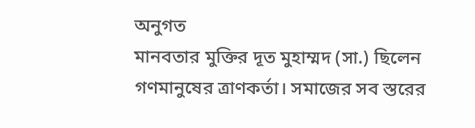অনুগত
মানবতার মুক্তির দূত মুহাম্মদ (সা.) ছিলেন গণমানুষের ত্রাণকর্তা। সমাজের সব স্তরের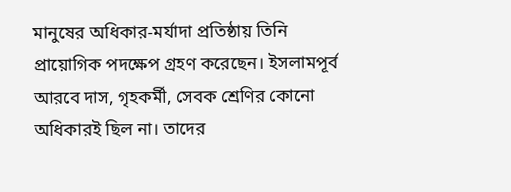মানুষের অধিকার-মর্যাদা প্রতিষ্ঠায় তিনি প্রায়োগিক পদক্ষেপ গ্রহণ করেছেন। ইসলামপূর্ব আরবে দাস, গৃহকর্মী, সেবক শ্রেণির কোনো অধিকারই ছিল না। তাদের